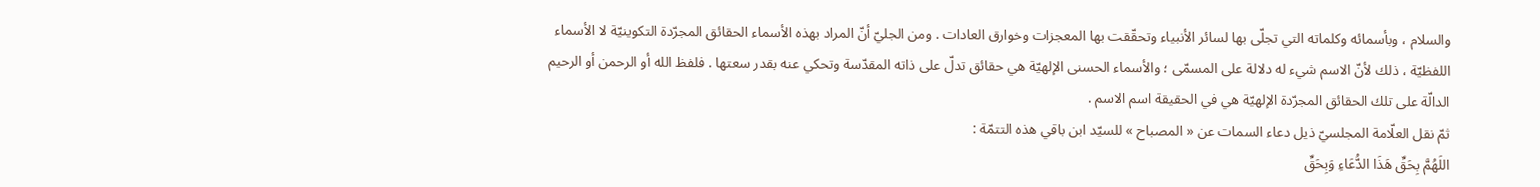والسلام ، وبأسمائه وكلماته التي تجلّى بها لسائر الأنبياء وتحقّقت بها المعجزات وخوارق العادات . ومن الجليّ أنّ المراد بهذه الأسماء الحقائق المجرّدة التكوينيّة لا الأسماء اللفظيّة ، ذلك لأنّ الاسم شيء له دلالة على المسمّى ؛ والأسماء الحسنى الإلهيّة هي حقائق تدلّ على ذاته المقدّسة وتحكي عنه بقدر سعتها . فلفظ الله أو الرحمن أو الرحيم الدالّة على تلك الحقائق المجرّدة الإلهيّة هي في الحقيقة اسم الاسم .
ثمّ نقل العلّامة المجلسيّ ذيل دعاء السمات عن « المصباح » للسيّد ابن باقي هذه التتمّة :
اللَهُمَّ بِحَقِّ هَذَا الدُّعَاءِ وَبِحَقِّ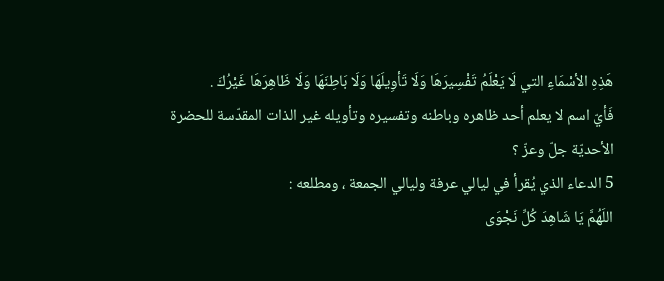هَذِهِ الأسْمَاءِ التي لَا يَعْلَمُ تَفْسِيرَهَا وَلَا تَأوِيلَهَا وَلَا بَاطِنَهَا وَلَا ظَاهِرَهَا غَيْرُكَ .
فَأيّ اسم لا يعلم أحد ظاهره وباطنه وتفسيره وتأويله غير الذات المقدّسة للحضرة الأحديّة جلّ وعزّ ؟
5 الدعاء الذي يُقرأ في ليالي عرفة وليالي الجمعة ، ومطلعه :
اللَهُمَّ يَا شَاهِدَ كُلِّ نَجْوَى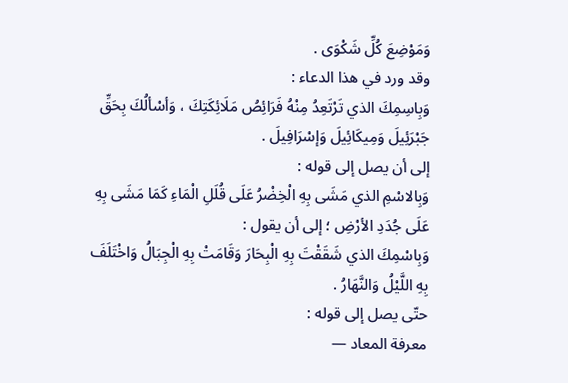وَمَوْضِعَ كُلِّ شَكْوَى .
وقد ورد في هذا الدعاء :
وَبِاسِمِكَ الذي تَرْتَعِدُ مِنْهُ فَرَائِصُ مَلَائِكَتِكَ ، وَأسْألُكَ بِحَقِّ جَبْرَئِيلَ وَمِيكَائِيلَ وَإسْرَافِيلَ .
إلى أن يصل إلى قوله :
وَبِالاسْمِ الذي مَشَى بِهِ الْخِضْرُ عَلَى قُلَلِ الْمَاءِ كَمَا مَشَى بِهِ عَلَى جُدَدِ الأرْضِ ؛ إلى أن يقول :
وَبِاسْمِكَ الذي شَقَقْتَ بِهِ الْبِحَارَ وَقَامَتْ بِهِ الْجِبَالُ وَاخْتَلَفَ بِهِ اللَّيْلُ وَالنَّهَارُ .
حتّى يصل إلى قوله :
معرفة المعاد —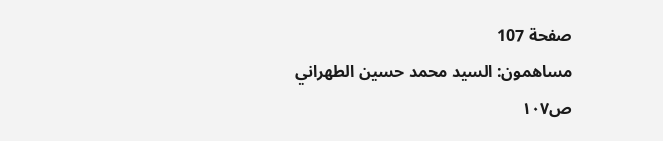صفحة 107
مساهمون: السيد محمد حسين الطهراني
ص١٠٧